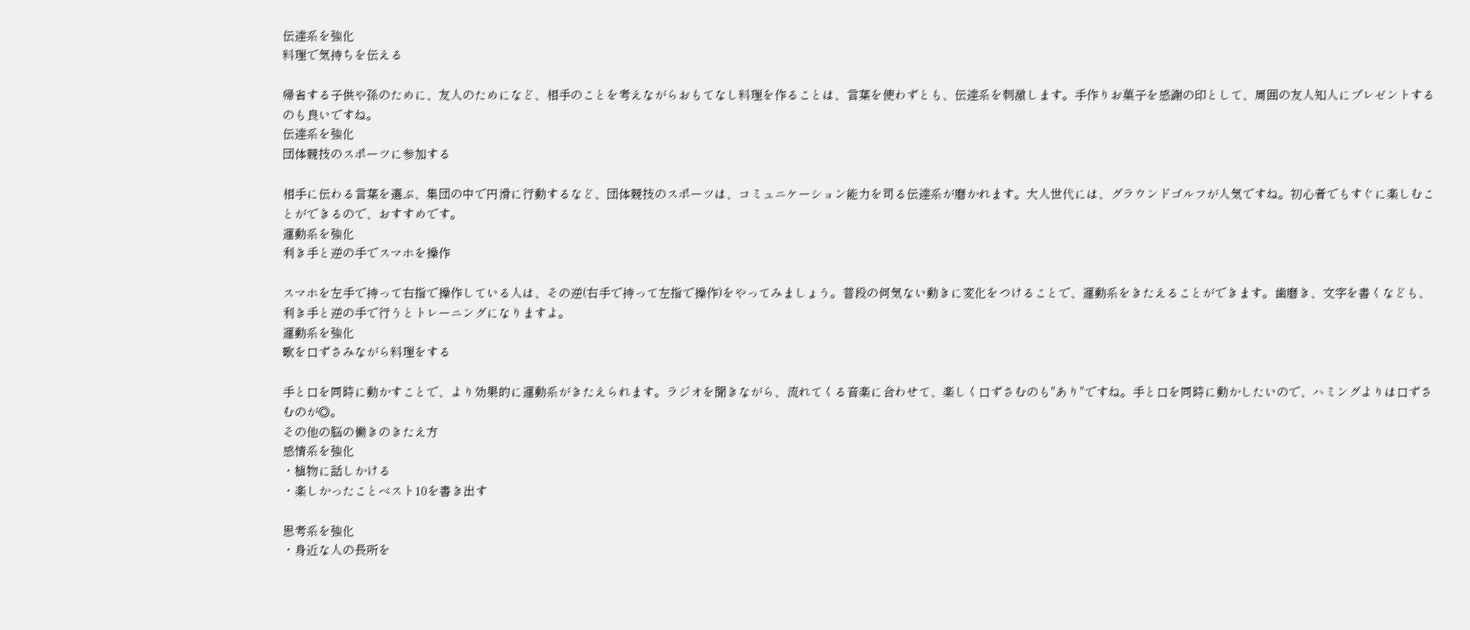伝達系を強化
料理で気持ちを伝える

帰省する子供や孫のために、友人のためになど、相手のことを考えながらおもてなし料理を作ることは、言葉を使わずとも、伝達系を刺激します。手作りお菓子を感謝の印として、周囲の友人知人にプレゼントするのも良いですね。
伝達系を強化
団体競技のスポーツに参加する

相手に伝わる言葉を選ぶ、集団の中で円滑に行動するなど、団体競技のスポーツは、コミュニケーション能力を司る伝達系が磨かれます。大人世代には、グラウンドゴルフが人気ですね。初心者でもすぐに楽しむことができるので、おすすめです。
運動系を強化
利き手と逆の手でスマホを操作

スマホを左手で持って右指で操作している人は、その逆(右手で持って左指で操作)をやってみましょう。普段の何気ない動きに変化をつけることで、運動系をきたえることができます。歯磨き、文字を書くなども、利き手と逆の手で行うとトレーニングになりますよ。
運動系を強化
歌を口ずさみながら料理をする

手と口を同時に動かすことで、より効果的に運動系がきたえられます。ラジオを聞きながら、流れてくる音楽に合わせて、楽しく口ずさむのも"あり"ですね。手と口を同時に動かしたいので、ハミングよりは口ずさむのが◎。
その他の脳の働きのきたえ方
感情系を強化
・植物に話しかける
・楽しかったことベスト10を書き出す

思考系を強化
・身近な人の長所を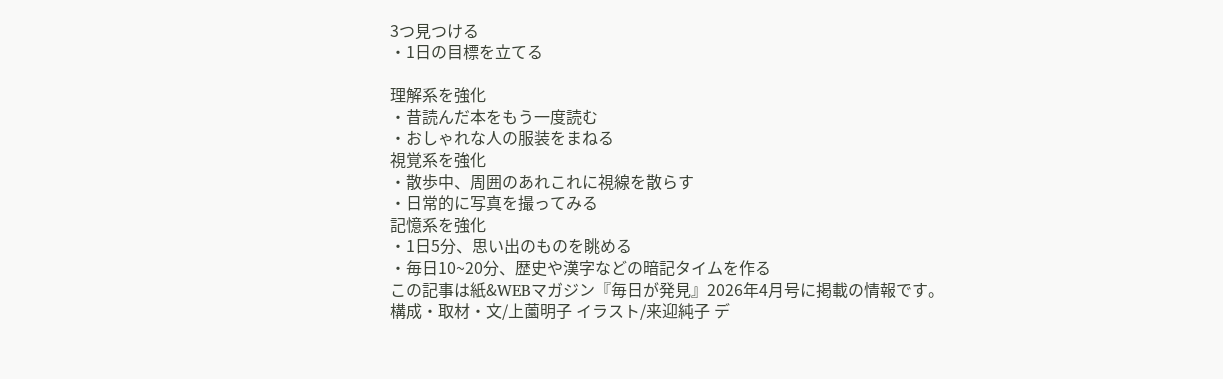3つ見つける
・1日の目標を立てる

理解系を強化
・昔読んだ本をもう一度読む
・おしゃれな人の服装をまねる
視覚系を強化
・散歩中、周囲のあれこれに視線を散らす
・日常的に写真を撮ってみる
記憶系を強化
・1日5分、思い出のものを眺める
・毎日10~20分、歴史や漢字などの暗記タイムを作る
この記事は紙&WEBマガジン『毎日が発見』2026年4月号に掲載の情報です。
構成・取材・文/上薗明子 イラスト/来迎純子 デ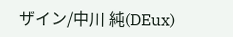ザイン/中川 純(DEux)